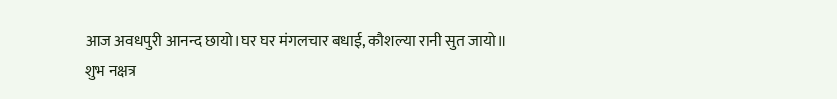आज अवधपुरी आनन्द छायो।घर घर मंगलचार बधाई, कौशल्या रानी सुत जायो॥
शुभ नक्षत्र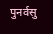पुनर्वसु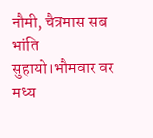नौमी, चैत्रमास सब भांति सुहायो।भौमवार वर मध्य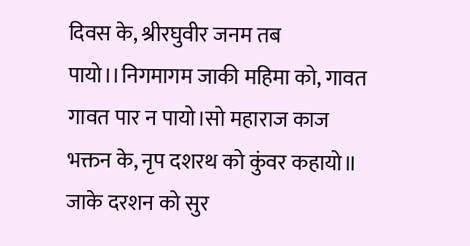दिवस के, श्रीरघुवीर जनम तब पायो।।निगमागम जाकी महिमा को, गावत गावत पार न पायो।सो महाराज काज भक्तन के, नृप दशरथ को कुंवर कहायो॥
जाके दरशन को सुर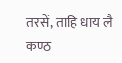तरसें, ताहि धाय लै कण्ठ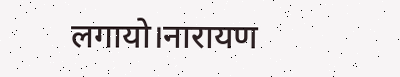लगायो।नारायण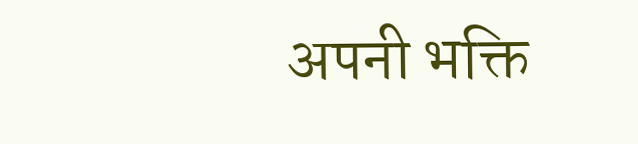अपनी भक्ति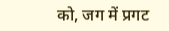को, जग में प्रगट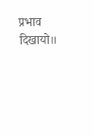प्रभाव दिखायो॥